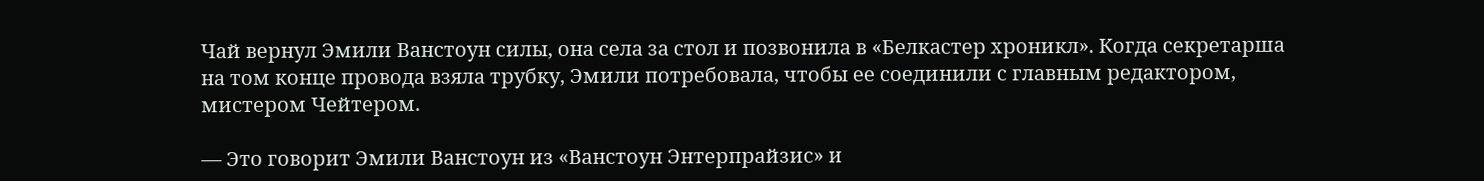Чай вернул Эмили Ванстоун силы, она села за стол и позвонила в «Белкастер хроникл». Когда секретарша на том конце провода взяла трубку, Эмили потребовала, чтобы ее соединили с главным редактором, мистером Чейтером.

— Это говорит Эмили Ванстоун из «Ванстоун Энтерпрайзис» и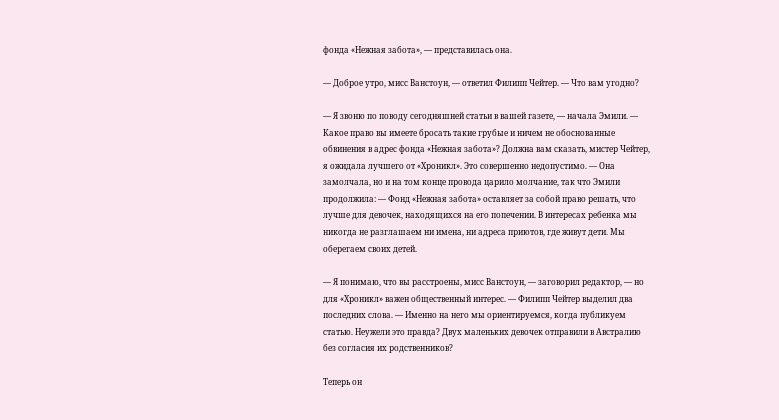фонда «Нежная забота», — представилась она.

— Доброе утро, мисс Ванстоун, — ответил Филипп Чейтер. — Что вам угодно?

— Я звоню по поводу сегодняшней статьи в вашей газете, — начала Эмили. — Какое право вы имеете бросать такие грубые и ничем не обоснованные обвинения в адрес фонда «Нежная забота»? Должна вам сказать, мистер Чейтер, я ожидала лучшего от «Хроникл». Это совершенно недопустимо. — Она замолчала, но и на том конце провода царило молчание, так что Эмили продолжила: — Фонд «Нежная забота» оставляет за собой право решать, что лучше для девочек, находящихся на его попечении. В интересах ребенка мы никогда не разглашаем ни имена, ни адреса приютов, где живут дети. Мы оберегаем своих детей.

— Я понимаю, что вы расстроены, мисс Ванстоун, — заговорил редактор, — но для «Хроникл» важен общественный интерес. — Филипп Чейтер выделил два последних слова. — Именно на него мы ориентируемся, когда публикуем статью. Неужели это правда? Двух маленьких девочек отправили в Австралию без согласия их родственников?

Теперь он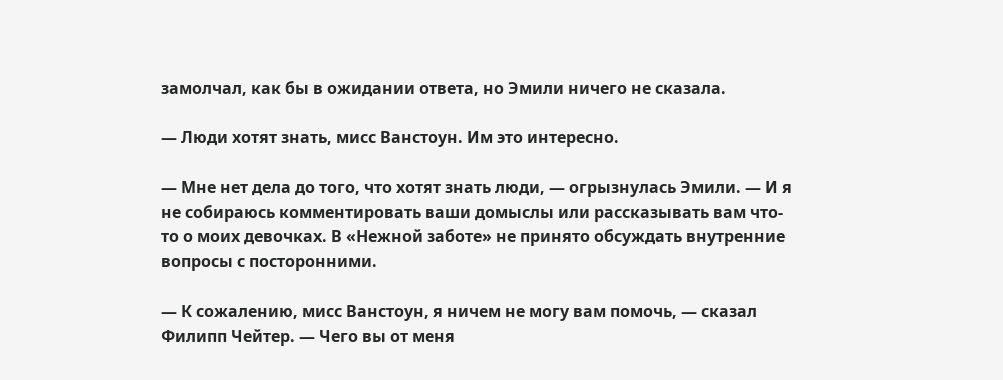замолчал, как бы в ожидании ответа, но Эмили ничего не сказала.

— Люди хотят знать, мисс Ванстоун. Им это интересно.

— Мне нет дела до того, что хотят знать люди, — огрызнулась Эмили. — И я не собираюсь комментировать ваши домыслы или рассказывать вам что-то о моих девочках. В «Нежной заботе» не принято обсуждать внутренние вопросы с посторонними.

— К сожалению, мисс Ванстоун, я ничем не могу вам помочь, — сказал Филипп Чейтер. — Чего вы от меня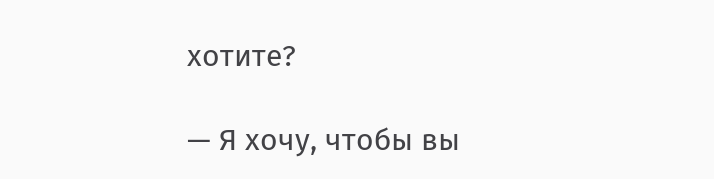хотите?

— Я хочу, чтобы вы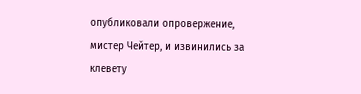опубликовали опровержение, мистер Чейтер, и извинились за клевету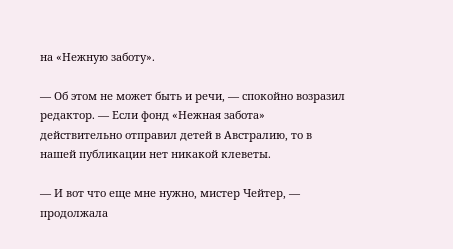на «Нежную заботу».

— Об этом не может быть и речи, — спокойно возразил редактор. — Если фонд «Нежная забота» действительно отправил детей в Австралию, то в нашей публикации нет никакой клеветы.

— И вот что еще мне нужно, мистер Чейтер, — продолжала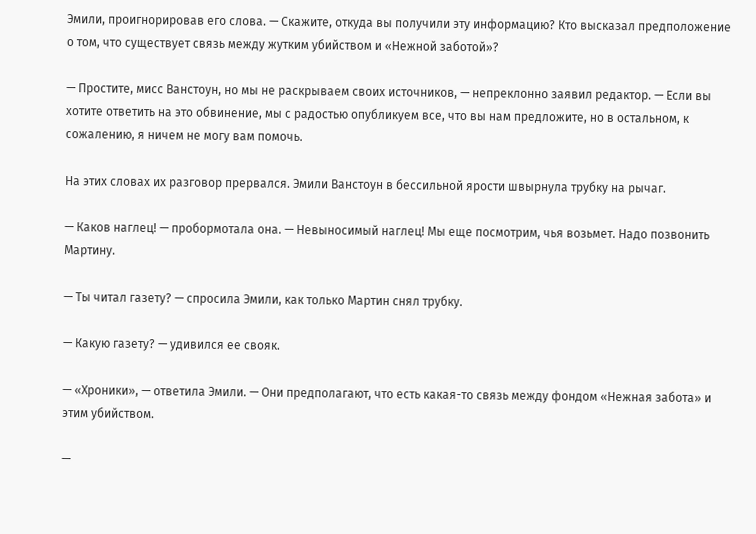Эмили, проигнорировав его слова. — Скажите, откуда вы получили эту информацию? Кто высказал предположение о том, что существует связь между жутким убийством и «Нежной заботой»?

— Простите, мисс Ванстоун, но мы не раскрываем своих источников, — непреклонно заявил редактор. — Если вы хотите ответить на это обвинение, мы с радостью опубликуем все, что вы нам предложите, но в остальном, к сожалению, я ничем не могу вам помочь.

На этих словах их разговор прервался. Эмили Ванстоун в бессильной ярости швырнула трубку на рычаг.

— Каков наглец! — пробормотала она. — Невыносимый наглец! Мы еще посмотрим, чья возьмет. Надо позвонить Мартину.

— Ты читал газету? — спросила Эмили, как только Мартин снял трубку.

— Какую газету? — удивился ее свояк.

— «Хроники», — ответила Эмили. — Они предполагают, что есть какая-то связь между фондом «Нежная забота» и этим убийством.

—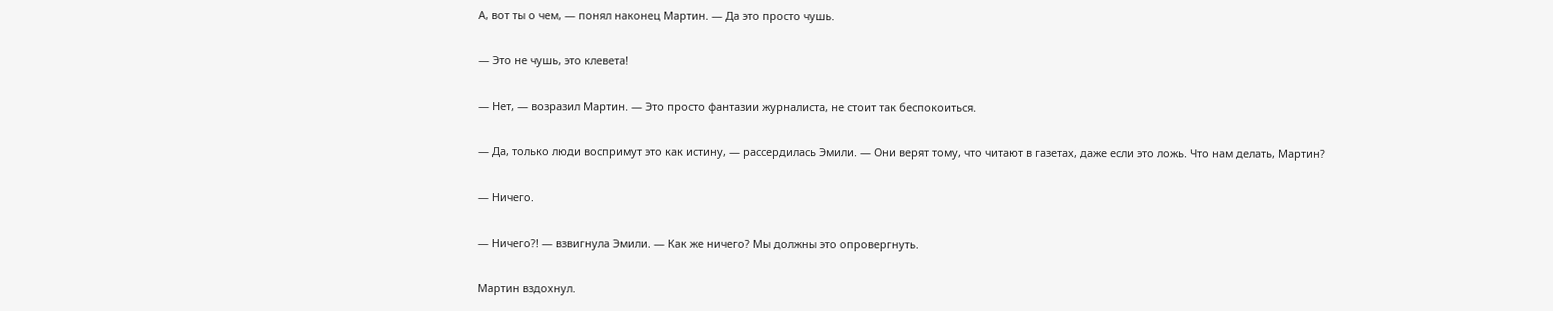А, вот ты о чем, — понял наконец Мартин. — Да это просто чушь.

— Это не чушь, это клевета!

— Нет, — возразил Мартин. — Это просто фантазии журналиста, не стоит так беспокоиться.

— Да, только люди воспримут это как истину, — рассердилась Эмили. — Они верят тому, что читают в газетах, даже если это ложь. Что нам делать, Мартин?

— Ничего.

— Ничего?! — взвигнула Эмили. — Как же ничего? Мы должны это опровергнуть.

Мартин вздохнул.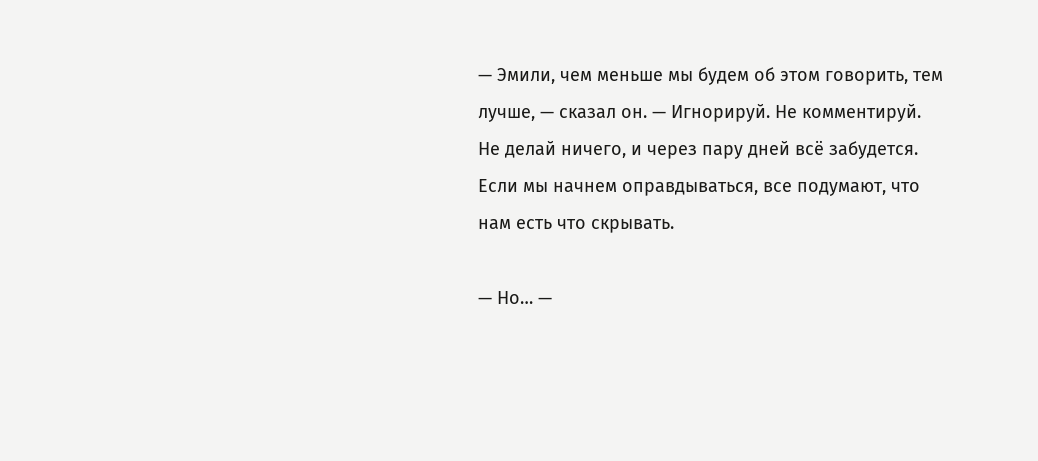— Эмили, чем меньше мы будем об этом говорить, тем лучше, — сказал он. — Игнорируй. Не комментируй. Не делай ничего, и через пару дней всё забудется. Если мы начнем оправдываться, все подумают, что нам есть что скрывать.

— Но… —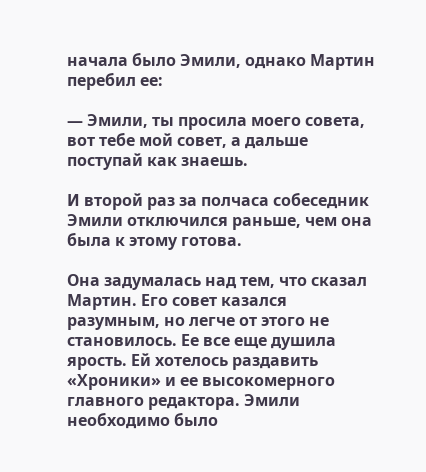начала было Эмили, однако Мартин перебил ее:

— Эмили, ты просила моего совета, вот тебе мой совет, а дальше поступай как знаешь.

И второй раз за полчаса собеседник Эмили отключился раньше, чем она была к этому готова.

Она задумалась над тем, что сказал Мартин. Его совет казался разумным, но легче от этого не становилось. Ее все еще душила ярость. Ей хотелось раздавить «Хроники» и ее высокомерного главного редактора. Эмили необходимо было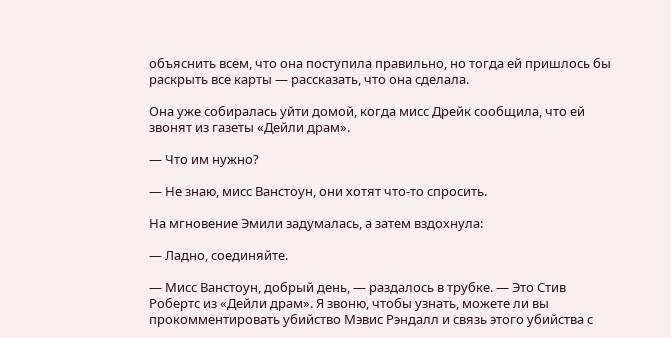объяснить всем, что она поступила правильно, но тогда ей пришлось бы раскрыть все карты — рассказать, что она сделала.

Она уже собиралась уйти домой, когда мисс Дрейк сообщила, что ей звонят из газеты «Дейли драм».

— Что им нужно?

— Не знаю, мисс Ванстоун, они хотят что-то спросить.

На мгновение Эмили задумалась, а затем вздохнула:

— Ладно, соединяйте.

— Мисс Ванстоун, добрый день, — раздалось в трубке. — Это Стив Робертс из «Дейли драм». Я звоню, чтобы узнать, можете ли вы прокомментировать убийство Мэвис Рэндалл и связь этого убийства с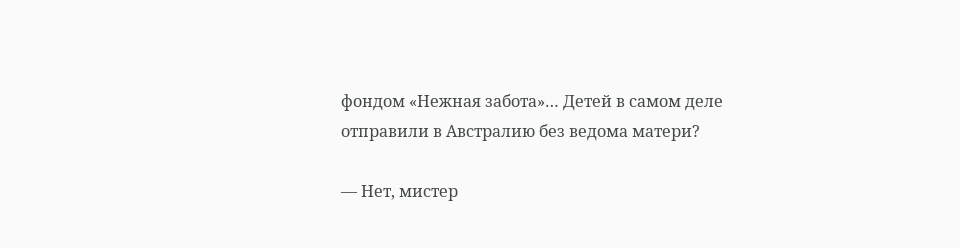фондом «Нежная забота»… Детей в самом деле отправили в Австралию без ведома матери?

— Нет, мистер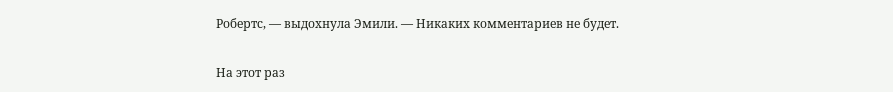Робертс, — выдохнула Эмили. — Никаких комментариев не будет.

На этот раз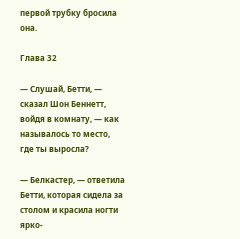первой трубку бросила она.

Глава 32

— Слушай, Бетти, — сказал Шон Беннетт, войдя в комнату, — как называлось то место, где ты выросла?

— Белкастер, — ответила Бетти, которая сидела за столом и красила ногти ярко-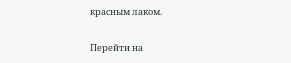красным лаком.

Перейти на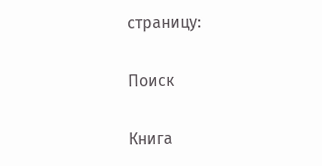страницу:

Поиск

Книга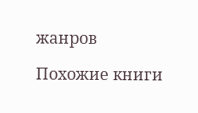жанров

Похожие книги